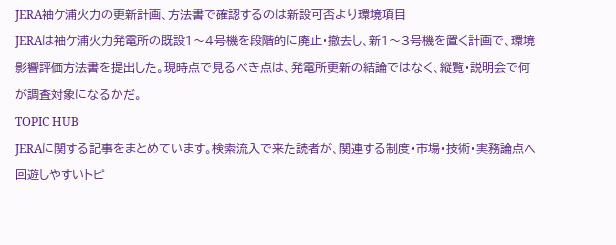JERA袖ケ浦火力の更新計画、方法書で確認するのは新設可否より環境項目
JERAは袖ケ浦火力発電所の既設1〜4号機を段階的に廃止・撤去し、新1〜3号機を置く計画で、環境影響評価方法書を提出した。現時点で見るべき点は、発電所更新の結論ではなく、縦覧・説明会で何が調査対象になるかだ。
TOPIC HUB
JERAに関する記事をまとめています。検索流入で来た読者が、関連する制度・市場・技術・実務論点へ回遊しやすいトピ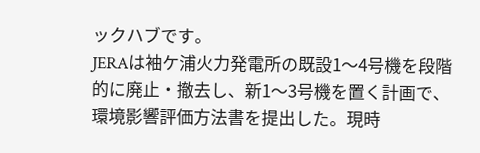ックハブです。
JERAは袖ケ浦火力発電所の既設1〜4号機を段階的に廃止・撤去し、新1〜3号機を置く計画で、環境影響評価方法書を提出した。現時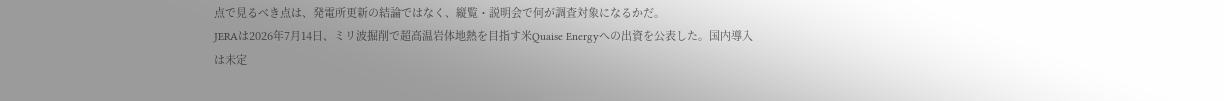点で見るべき点は、発電所更新の結論ではなく、縦覧・説明会で何が調査対象になるかだ。
JERAは2026年7月14日、ミリ波掘削で超高温岩体地熱を目指す米Quaise Energyへの出資を公表した。国内導入は未定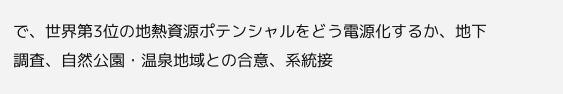で、世界第3位の地熱資源ポテンシャルをどう電源化するか、地下調査、自然公園・温泉地域との合意、系統接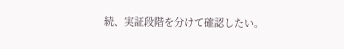続、実証段階を分けて確認したい。